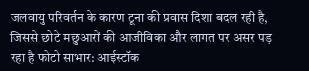जलवायु परिवर्तन के कारण टूना की प्रवास दिशा बदल रही है, जिससे छोटे मछुआरों की आजीविका और लागत पर असर पड़ रहा है फोटो साभार: आईस्टॉक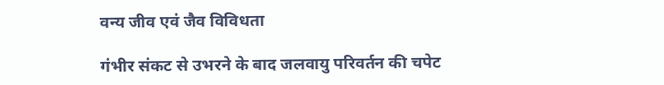वन्य जीव एवं जैव विविधता

गंभीर संकट से उभरने के बाद जलवायु परिवर्तन की चपेट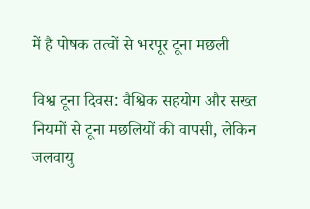में है पोषक तत्वों से भरपूर टूना मछली

विश्व टूना दिवस: वैश्विक सहयोग और सख्त नियमों से टूना मछलियों की वापसी, लेकिन जलवायु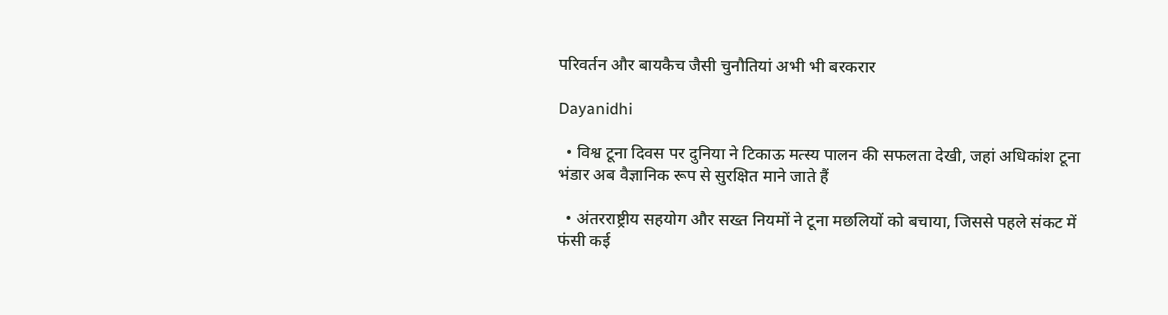परिवर्तन और बायकैच जैसी चुनौतियां अभी भी बरकरार

Dayanidhi

  • विश्व टूना दिवस पर दुनिया ने टिकाऊ मत्स्य पालन की सफलता देखी, जहां अधिकांश टूना भंडार अब वैज्ञानिक रूप से सुरक्षित माने जाते हैं

  • अंतरराष्ट्रीय सहयोग और सख्त नियमों ने टूना मछलियों को बचाया, जिससे पहले संकट में फंसी कई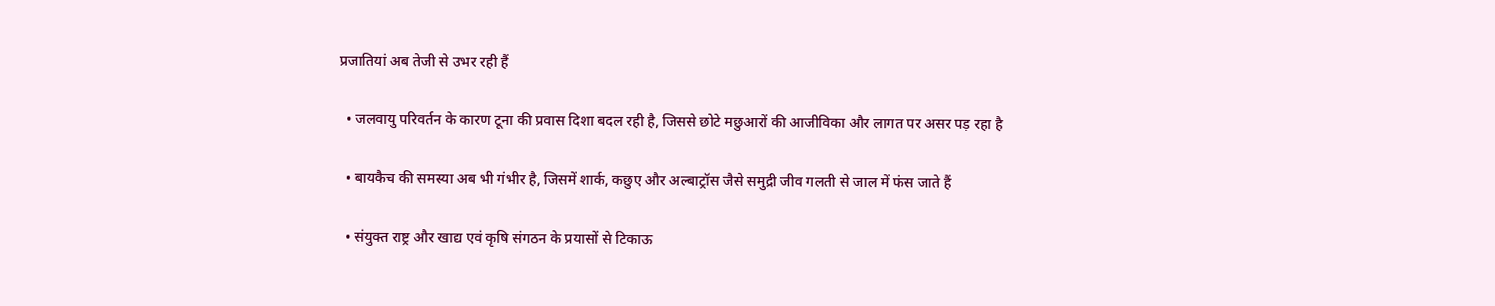प्रजातियां अब तेजी से उभर रही हैं

  • जलवायु परिवर्तन के कारण टूना की प्रवास दिशा बदल रही है, जिससे छोटे मछुआरों की आजीविका और लागत पर असर पड़ रहा है

  • बायकैच की समस्या अब भी गंभीर है, जिसमें शार्क, कछुए और अल्बाट्रॉस जैसे समुद्री जीव गलती से जाल में फंस जाते हैं

  • संयुक्त राष्ट्र और खाद्य एवं कृषि संगठन के प्रयासों से टिकाऊ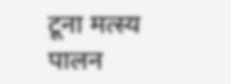टूना मत्स्य पालन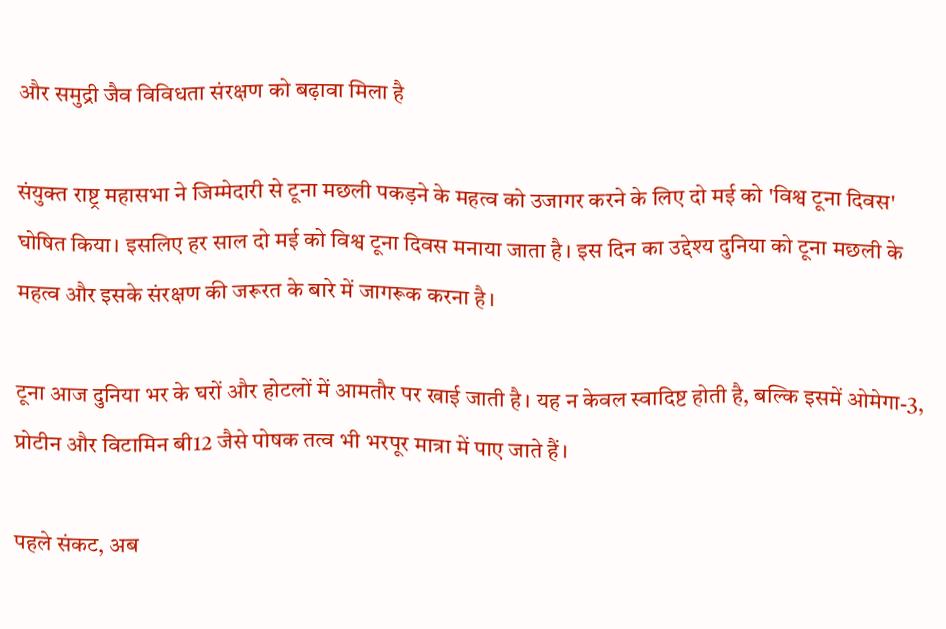और समुद्री जैव विविधता संरक्षण को बढ़ावा मिला है

संयुक्त राष्ट्र महासभा ने जिम्मेदारी से टूना मछली पकड़ने के महत्व को उजागर करने के लिए दो मई को 'विश्व टूना दिवस' घोषित किया। इसलिए हर साल दो मई को विश्व टूना दिवस मनाया जाता है। इस दिन का उद्देश्य दुनिया को टूना मछली के महत्व और इसके संरक्षण की जरूरत के बारे में जागरूक करना है।

टूना आज दुनिया भर के घरों और होटलों में आमतौर पर खाई जाती है। यह न केवल स्वादिष्ट होती है, बल्कि इसमें ओमेगा-3, प्रोटीन और विटामिन बी12 जैसे पोषक तत्व भी भरपूर मात्रा में पाए जाते हैं।

पहले संकट, अब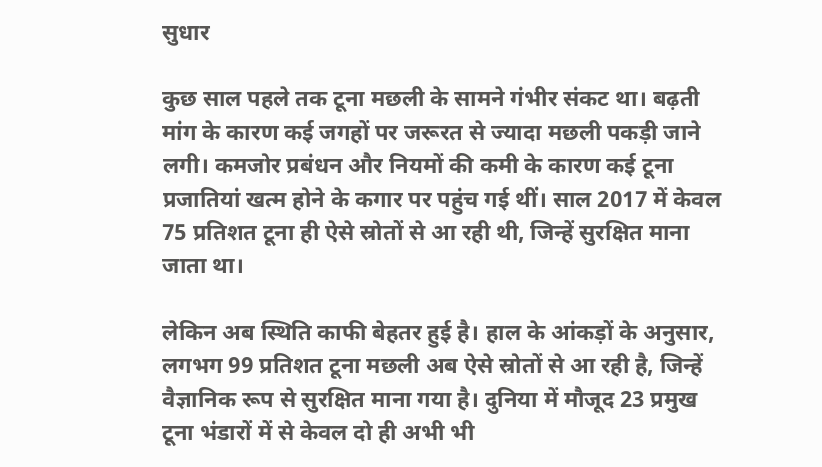सुधार

कुछ साल पहले तक टूना मछली के सामने गंभीर संकट था। बढ़ती मांग के कारण कई जगहों पर जरूरत से ज्यादा मछली पकड़ी जाने लगी। कमजोर प्रबंधन और नियमों की कमी के कारण कई टूना प्रजातियां खत्म होने के कगार पर पहुंच गई थीं। साल 2017 में केवल 75 प्रतिशत टूना ही ऐसे स्रोतों से आ रही थी, जिन्हें सुरक्षित माना जाता था।

लेकिन अब स्थिति काफी बेहतर हुई है। हाल के आंकड़ों के अनुसार, लगभग 99 प्रतिशत टूना मछली अब ऐसे स्रोतों से आ रही है, जिन्हें वैज्ञानिक रूप से सुरक्षित माना गया है। दुनिया में मौजूद 23 प्रमुख टूना भंडारों में से केवल दो ही अभी भी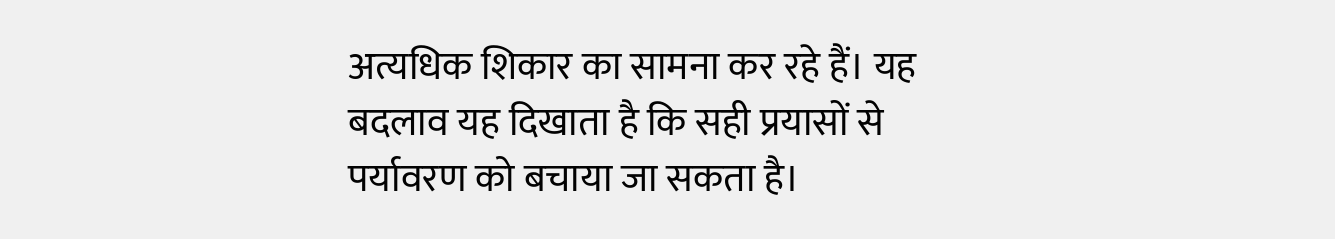अत्यधिक शिकार का सामना कर रहे हैं। यह बदलाव यह दिखाता है कि सही प्रयासों से पर्यावरण को बचाया जा सकता है।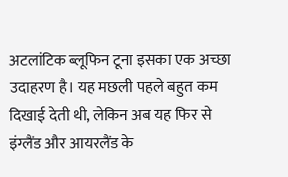अटलांटिक ब्लूफिन टूना इसका एक अच्छा उदाहरण है। यह मछली पहले बहुत कम दिखाई देती थी, लेकिन अब यह फिर से इंग्लैंड और आयरलैंड के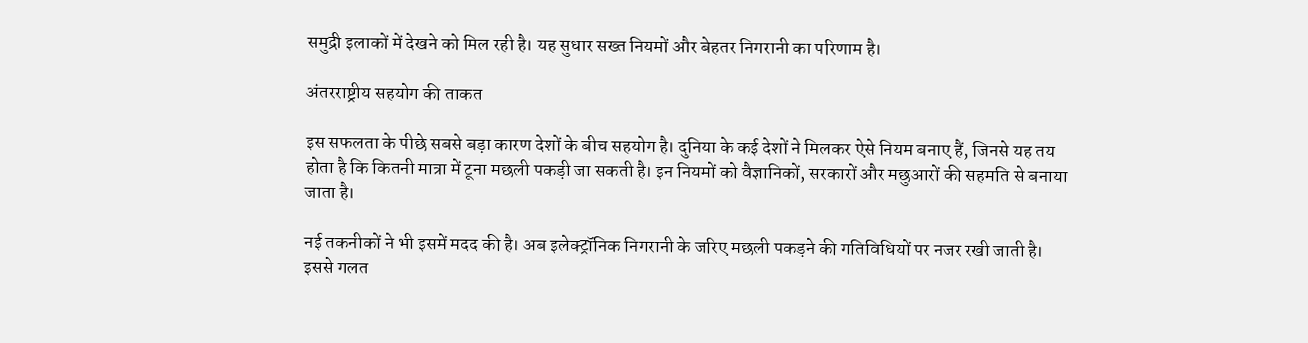समुद्री इलाकों में देखने को मिल रही है। यह सुधार सख्त नियमों और बेहतर निगरानी का परिणाम है।

अंतरराष्ट्रीय सहयोग की ताकत

इस सफलता के पीछे सबसे बड़ा कारण देशों के बीच सहयोग है। दुनिया के कई देशों ने मिलकर ऐसे नियम बनाए हैं, जिनसे यह तय होता है कि कितनी मात्रा में टूना मछली पकड़ी जा सकती है। इन नियमों को वैज्ञानिकों, सरकारों और मछुआरों की सहमति से बनाया जाता है।

नई तकनीकों ने भी इसमें मदद की है। अब इलेक्ट्रॉनिक निगरानी के जरिए मछली पकड़ने की गतिविधियों पर नजर रखी जाती है। इससे गलत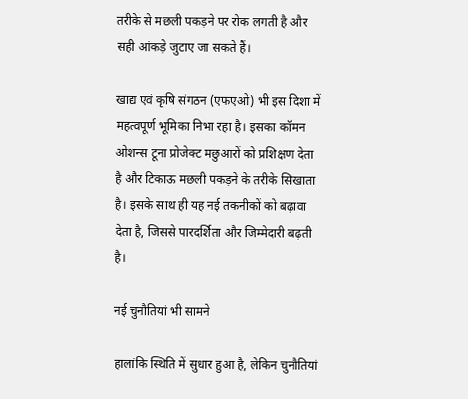तरीके से मछली पकड़ने पर रोक लगती है और सही आंकड़े जुटाए जा सकते हैं।

खाद्य एवं कृषि संगठन (एफएओ) भी इस दिशा में महत्वपूर्ण भूमिका निभा रहा है। इसका कॉमन ओशन्स टूना प्रोजेक्ट मछुआरों को प्रशिक्षण देता है और टिकाऊ मछली पकड़ने के तरीके सिखाता है। इसके साथ ही यह नई तकनीकों को बढ़ावा देता है, जिससे पारदर्शिता और जिम्मेदारी बढ़ती है।

नई चुनौतियां भी सामने

हालांकि स्थिति में सुधार हुआ है, लेकिन चुनौतियां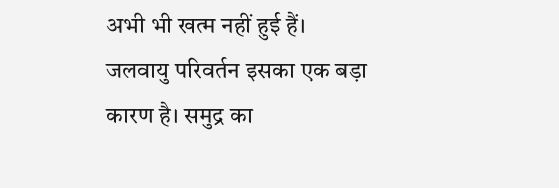अभी भी खत्म नहीं हुई हैं। जलवायु परिवर्तन इसका एक बड़ा कारण है। समुद्र का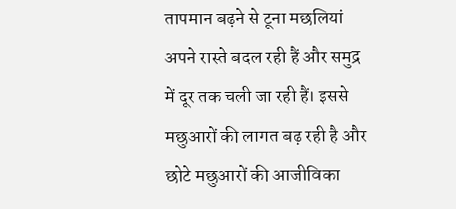तापमान बढ़ने से टूना मछलियां अपने रास्ते बदल रही हैं और समुद्र में दूर तक चली जा रही हैं। इससे मछुआरों की लागत बढ़ रही है और छोटे मछुआरों की आजीविका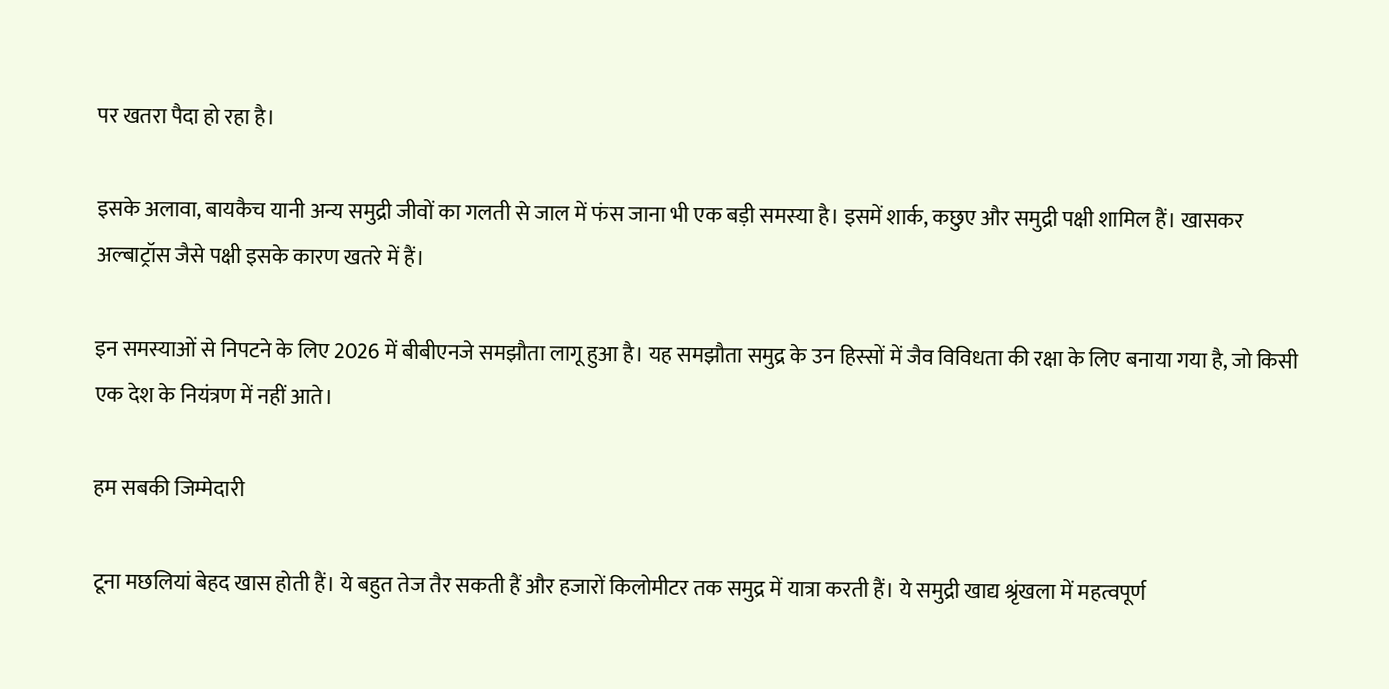पर खतरा पैदा हो रहा है।

इसके अलावा, बायकैच यानी अन्य समुद्री जीवों का गलती से जाल में फंस जाना भी एक बड़ी समस्या है। इसमें शार्क, कछुए और समुद्री पक्षी शामिल हैं। खासकर अल्बाट्रॉस जैसे पक्षी इसके कारण खतरे में हैं।

इन समस्याओं से निपटने के लिए 2026 में बीबीएनजे समझौता लागू हुआ है। यह समझौता समुद्र के उन हिस्सों में जैव विविधता की रक्षा के लिए बनाया गया है, जो किसी एक देश के नियंत्रण में नहीं आते।

हम सबकी जिम्मेदारी

टूना मछलियां बेहद खास होती हैं। ये बहुत तेज तैर सकती हैं और हजारों किलोमीटर तक समुद्र में यात्रा करती हैं। ये समुद्री खाद्य श्रृंखला में महत्वपूर्ण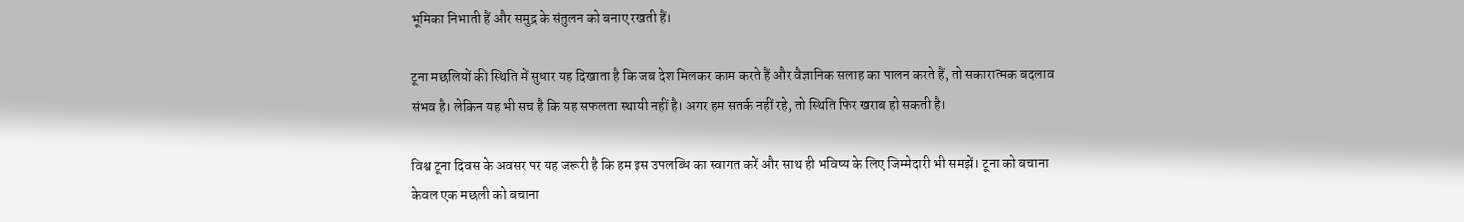भूमिका निभाती हैं और समुद्र के संतुलन को बनाए रखती हैं।

टूना मछलियों की स्थिति में सुधार यह दिखाता है कि जब देश मिलकर काम करते हैं और वैज्ञानिक सलाह का पालन करते हैं, तो सकारात्मक बदलाव संभव है। लेकिन यह भी सच है कि यह सफलता स्थायी नहीं है। अगर हम सतर्क नहीं रहे, तो स्थिति फिर खराब हो सकती है।

विश्व टूना दिवस के अवसर पर यह जरूरी है कि हम इस उपलब्धि का स्वागत करें और साथ ही भविष्य के लिए जिम्मेदारी भी समझें। टूना को बचाना केवल एक मछली को बचाना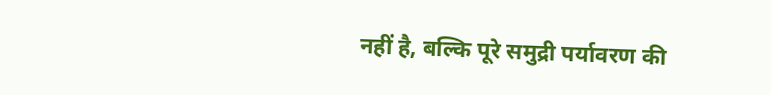नहीं है, बल्कि पूरे समुद्री पर्यावरण की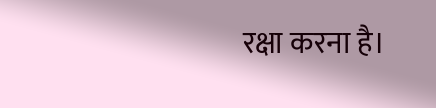रक्षा करना है।